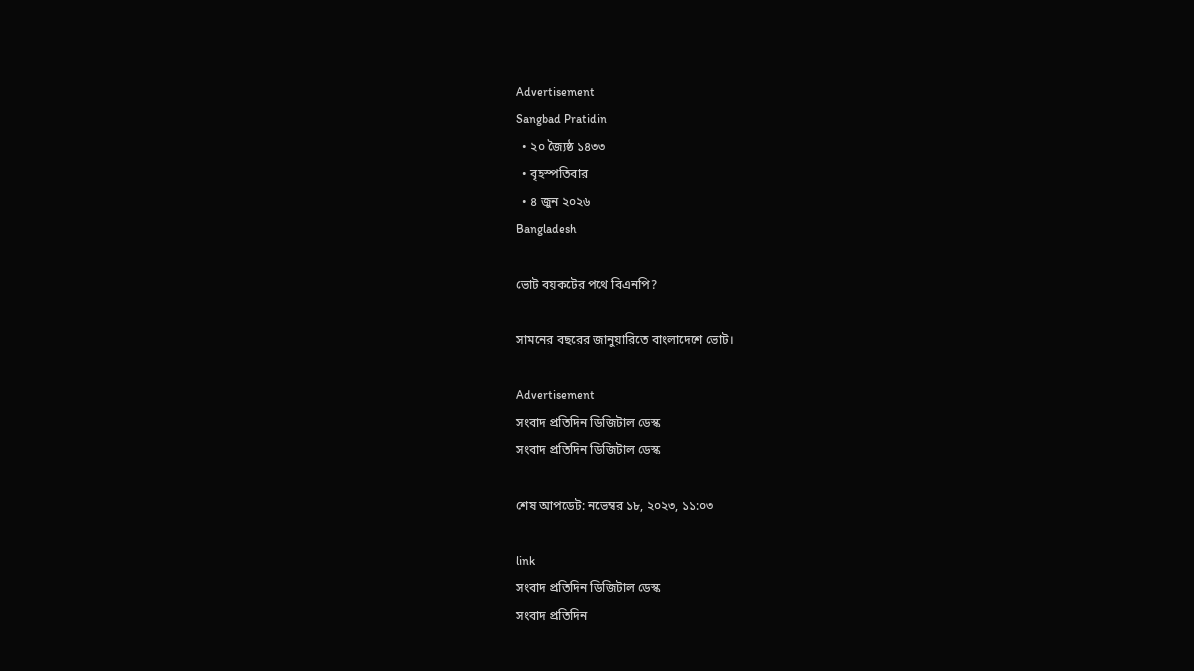Advertisement
Sangbad Pratidin
  • ২০ জ্যৈষ্ঠ ১৪৩৩
  • বৃহস্পতিবার
  • ৪ জুন ২০২৬
Bangladesh

ভোট বয়কটের পথে বিএনপি?

সামনের বছরের জানুয়ারিতে বাংলাদেশে ভোট।

Advertisement
সংবাদ প্রতিদিন ডিজিটাল ডেস্ক
সংবাদ প্রতিদিন ডিজিটাল ডেস্ক

শেষ আপডেট: নভেম্বর ১৮, ২০২৩, ১১:০৩

link
সংবাদ প্রতিদিন ডিজিটাল ডেস্ক
সংবাদ প্রতিদিন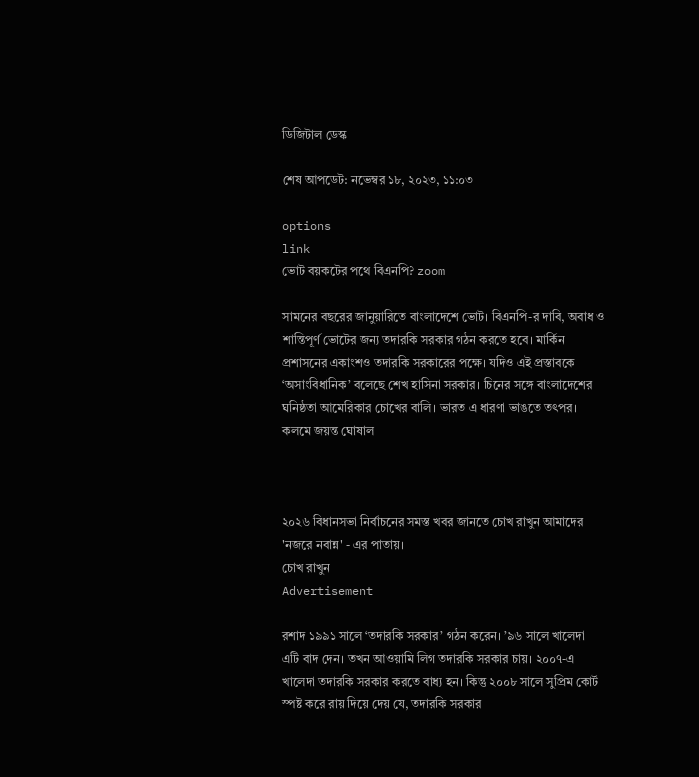ডিজিটাল ডেস্ক

শেষ আপডেট: নভেম্বর ১৮, ২০২৩, ১১:০৩

options
link
ভোট বয়কটের পথে বিএনপি? zoom

সামনের বছরের জানুয়ারিতে বাংলাদেশে ভোট। বিএনপি-র দাবি, অবাধ ও শান্তিপূর্ণ ভোটের জন্য তদারকি সরকার গঠন করতে হবে। মার্কিন প্রশাসনের একাংশও তদারকি সরকারের পক্ষে। যদিও এই প্রস্তাবকে ‘অসাংবিধানিক’ বলেছে শেখ হাসিনা সরকার। চিনের সঙ্গে বাংলাদেশের ঘনিষ্ঠতা আমেরিকার চোখের বালি। ভারত এ ধারণা ভাঙতে তৎপর। কলমে জয়ন্ত ঘোষাল



২০২৬ বিধানসভা নির্বাচনের সমস্ত খবর জানতে চোখ রাখুন আমাদের 'নজরে নবান্ন' - এর পাতায়।
চোখ রাখুন
Advertisement

রশাদ ১৯৯১ সালে ‘তদারকি সরকার’ গঠন করেন। ’৯৬ সালে খালেদা এটি বাদ দেন। তখন আওয়ামি লিগ তদারকি সরকার চায়। ২০০৭-এ খালেদা তদারকি সরকার করতে বাধ‌্য হন। কিন্তু ২০০৮ সালে সুপ্রিম কোর্ট স্পষ্ট করে রায় দিয়ে দেয় যে, তদারকি সরকার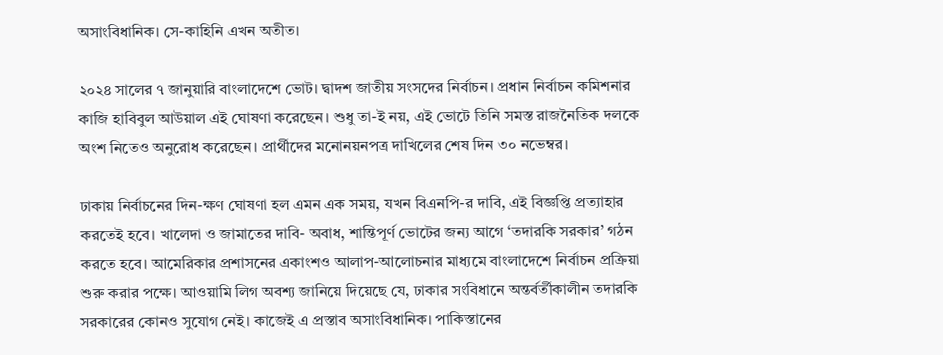অসাংবিধানিক। সে-কাহিনি এখন অতীত।

২০২৪ সালের ৭ জানুয়ারি বাংলাদেশে ভোট। দ্বাদশ জাতীয় সংসদের নির্বাচন। প্রধান নির্বাচন কমিশনার কাজি হাবিবুল আউয়াল এই ঘোষণা করেছেন। শুধু তা-ই নয়, এই ভোটে তিনি সমস্ত রাজনৈতিক দলকে অংশ নিতেও অনুরোধ করেছেন। প্রার্থীদের মনোনয়নপত্র দাখিলের শেষ দিন ৩০ নভেম্বর।

ঢাকায় নির্বাচনের দিন-ক্ষণ ঘোষণা হল এমন এক সময়, যখন বিএনপি-র দাবি, এই বিজ্ঞপ্তি প্রত‌্যাহার করতেই হবে। খালেদা ও জামাতের দাবি- অবাধ, শান্তিপূর্ণ ভোটের জন‌্য আগে ‘তদারকি সরকার’ গঠন করতে হবে। আমেরিকার প্রশাসনের একাংশও আলাপ-আলোচনার মাধ‌্যমে বাংলাদেশে নির্বাচন প্রক্রিয়া শুরু করার পক্ষে। আওয়ামি লিগ অবশ‌্য জানিয়ে দিয়েছে যে, ঢাকার সংবিধানে অন্তর্বর্তীকালীন তদারকি সরকারের কোনও সুযোগ নেই। কাজেই এ প্রস্তাব অসাংবিধানিক। পাকিস্তানের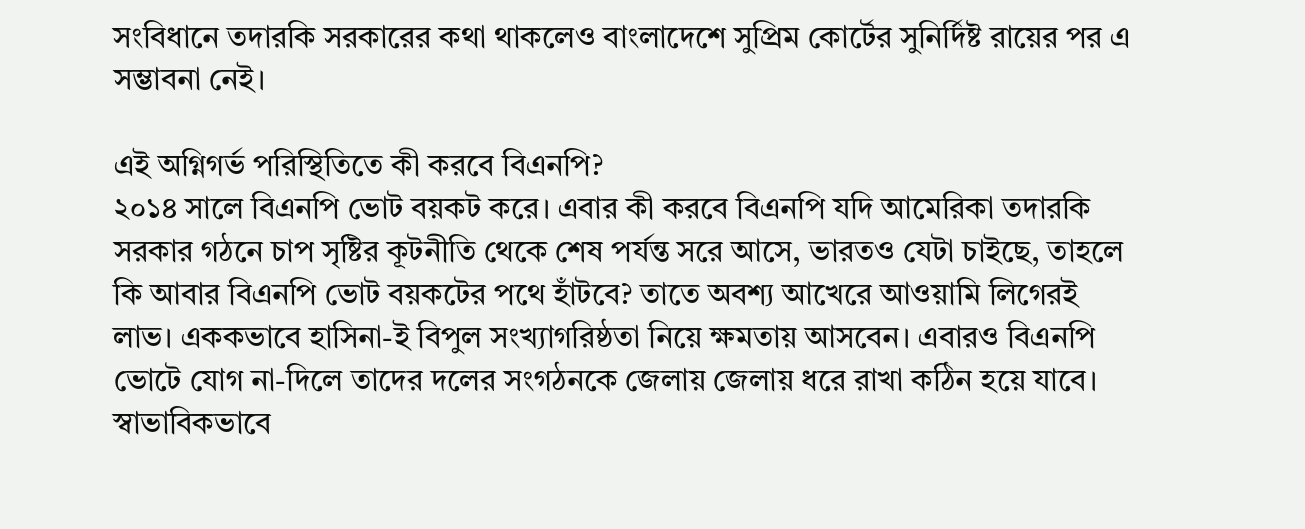সংবিধানে তদারকি সরকারের কথা থাকলেও বাংলাদেশে সুপ্রিম কোর্টের সুনির্দিষ্ট রায়ের পর এ সম্ভাবনা নেই।

এই অগ্নিগর্ভ পরিস্থিতিতে কী করবে বিএনপি?
২০১৪ সালে বিএনপি ভোট বয়কট করে। এবার কী করবে বিএনপি যদি আমেরিকা তদারকি সরকার গঠনে চাপ সৃষ্টির কূটনীতি থেকে শেষ পর্যন্ত সরে আসে, ভারতও যেটা চাইছে, তাহলে কি আবার বিএনপি ভোট বয়কটের পথে হাঁটবে? তাতে অবশ‌্য আখেরে আওয়ামি লিগেরই লাভ। এককভাবে হাসিনা-ই বিপুল সংখ‌্যাগরিষ্ঠতা নিয়ে ক্ষমতায় আসবেন। এবারও বিএনপি ভোটে যোগ না-দিলে তাদের দলের সংগঠনকে জেলায় জেলায় ধরে রাখা কঠিন হয়ে যাবে। স্বাভাবিকভাবে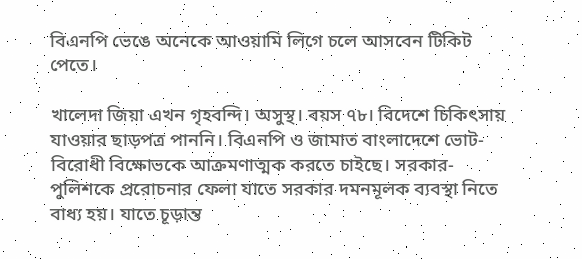বিএনপি ভেঙে অনেকে আওয়ামি লিগে চলে আসবেন টিকিট পেতে।

খালেদা জিয়া এখন গৃহবন্দি। অসুস্থ। বয়স ৭৮। বিদেশে চিকিৎসায় যাওয়ার ছাড়পত্র পাননি। বিএনপি ও জামাত বাংলাদেশে ভোট-বিরোধী বিক্ষোভকে আক্রমণাত্মক করতে চাইছে। সরকার-পুলিশকে প্ররোচনার ফেলা যাতে সরকার দমনমূলক ব‌্যবস্থা নিতে বাধ‌্য হয়। যাতে চূড়ান্ত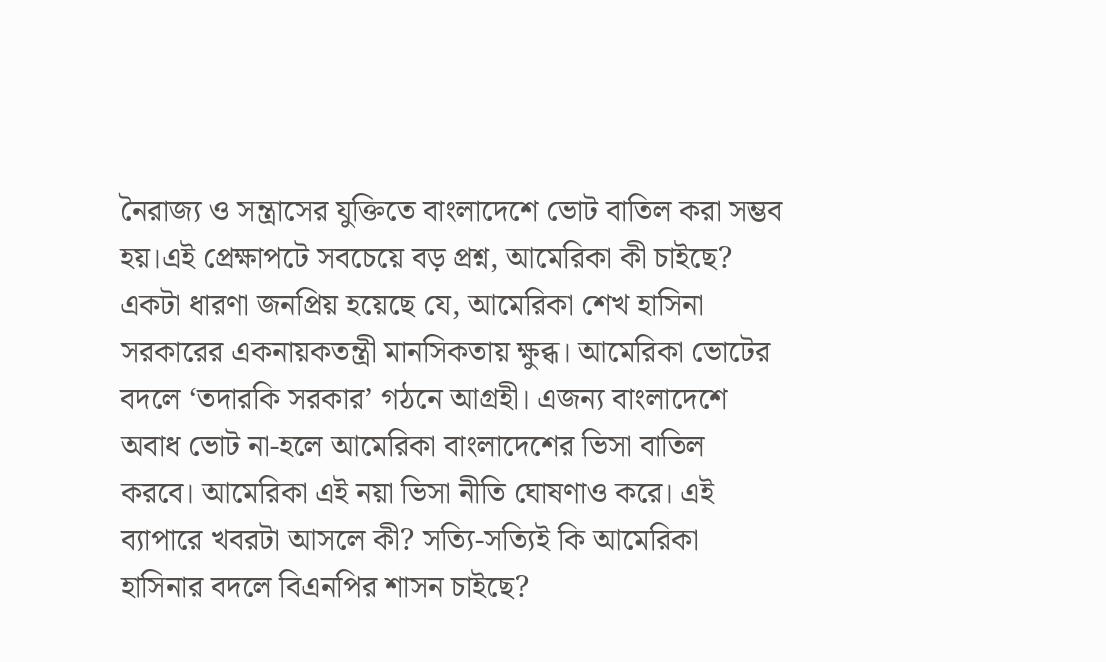নৈরাজ‌্য ও সন্ত্রাসের যুক্তিতে বাংলাদেশে ভোট বাতিল করা সম্ভব হয়।এই প্রেক্ষাপটে সবচেয়ে বড় প্রশ্ন, আমেরিকা কী চাইছে? একটা ধারণা জনপ্রিয় হয়েছে যে, আমেরিকা শেখ হাসিনা সরকারের একনায়কতন্ত্রী মানসিকতায় ক্ষুব্ধ। আমেরিকা ভোটের বদলে ‘তদারকি সরকার’ গঠনে আগ্রহী। এজন‌্য বাংলাদেশে অবাধ ভোট না-হলে আমেরিকা বাংলাদেশের ভিসা বাতিল করবে। আমেরিকা এই নয়া ভিসা নীতি ঘোষণাও করে। এই ব‌্যাপারে খবরটা আসলে কী? সত্যি-সত্যিই কি আমেরিকা হাসিনার বদলে বিএনপির শাসন চাইছে?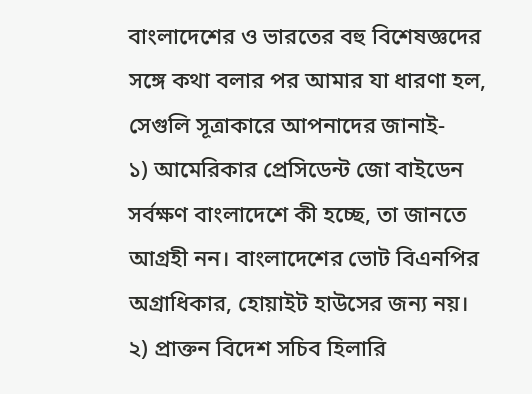বাংলাদেশের ও ভারতের বহু বিশেষজ্ঞদের সঙ্গে কথা বলার পর আমার যা ধারণা হল, সেগুলি সূত্রাকারে আপনাদের জানাই-
১) আমেরিকার প্রেসিডেন্ট জো বাইডেন সর্বক্ষণ বাংলাদেশে কী হচ্ছে, তা জানতে আগ্রহী নন। বাংলাদেশের ভোট বিএনপির অগ্রাধিকার, হোয়াইট হাউসের জন‌্য নয়।
২) প্রাক্তন বিদেশ সচিব হিলারি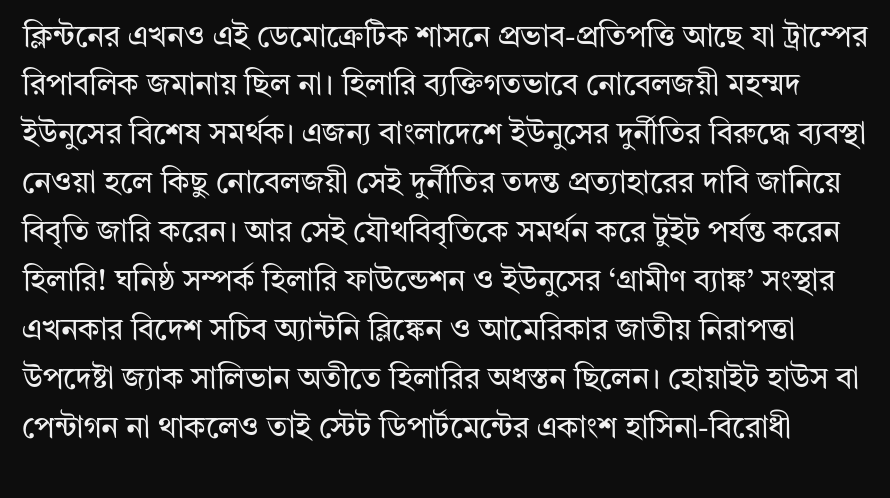ক্লিন্টনের এখনও এই ডেমোক্রেটিক শাসনে প্রভাব-প্রতিপত্তি আছে যা ট্রাম্পের রিপাবলিক জমানায় ছিল না। হিলারি ব‌্যক্তিগতভাবে নোবেলজয়ী মহম্মদ ইউনুসের বিশেষ সমর্থক। এজন‌্য বাংলাদেশে ইউনুসের দুর্নীতির বিরুদ্ধে ব‌্যবস্থা নেওয়া হলে কিছু নোবেলজয়ী সেই দুর্নীতির তদন্ত প্রত‌্যাহারের দাবি জানিয়ে বিবৃতি জারি করেন। আর সেই যৌথবিবৃতিকে সমর্থন করে টু‌ইট পর্যন্ত করেন হিলারি! ঘনিষ্ঠ সম্পর্ক হিলারি ফাউন্ডেশন ও ইউনুসের ‘গ্রামীণ ব‌্যাঙ্ক’ সংস্থার এখনকার বিদেশ সচিব অ‌্যান্টনি ব্লিঙ্কেন ও আমেরিকার জাতীয় নিরাপত্তা উপদেষ্টা জ‌্যাক সালিভান অতীতে হিলারির অধস্তন ছিলেন। হোয়াইট হাউস বা পেন্টাগন না থাকলেও তাই স্টেট ডিপার্টমেন্টের একাংশ হাসিনা-বিরোধী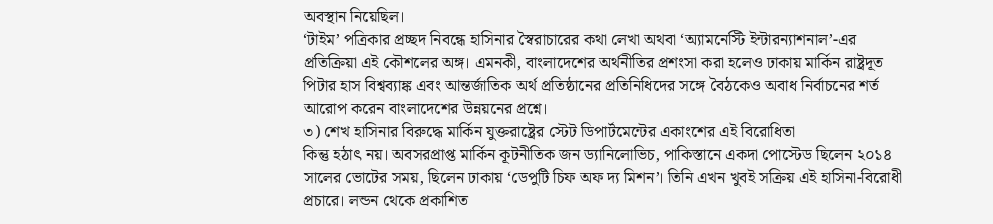অবস্থান নিয়েছিল।
‘টাইম’ পত্রিকার প্রচ্ছদ নিবন্ধে হাসিনার স্বৈরাচারের কথা লেখা অথবা ‘অ‌্যামনেস্টি ইন্টারন‌্যাশনাল’-এর প্রতিক্রিয়া এই কৌশলের অঙ্গ। এমনকী, বাংলাদেশের অর্থনীতির প্রশংসা করা হলেও ঢাকায় মার্কিন রাষ্ট্রদূত পিটার হাস বিশ্বব‌্যাঙ্ক এবং আন্তর্জাতিক অর্থ প্রতিষ্ঠানের প্রতিনিধিদের সঙ্গে বৈঠকেও অবাধ নির্বাচনের শর্ত আরোপ করেন বাংলাদেশের উন্নয়নের প্রশ্নে।
৩) শেখ হাসিনার বিরুদ্ধে মার্কিন যুক্তরাষ্ট্রের স্টেট ডিপার্টমেন্টের একাংশের এই বিরোধিতা
কিন্তু হঠাৎ নয়। অবসরপ্রাপ্ত মার্কিন কূটনীতিক জন ড‌্যানিলোভিচ, পাকিস্তানে একদা পোস্টেড ছিলেন ২০১৪ সালের ভোটের সময়, ছিলেন ঢাকায় ‘ডেপুটি চিফ অফ দ‌্য মিশন’। তিনি এখন খুবই সক্রিয় এই হাসিনা-বিরোধী প্রচারে। লন্ডন থেকে প্রকাশিত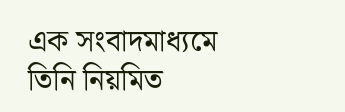এক সংবাদমাধ‌্যমে তিনি নিয়মিত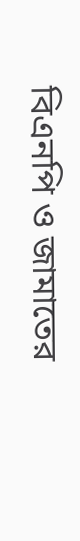বিএনপি ও জামাতের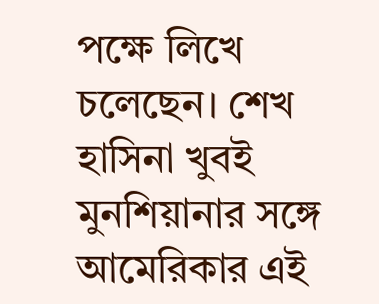পক্ষে লিখে চলেছেন। শেখ হাসিনা খুবই মুনশিয়ানার সঙ্গে আমেরিকার এই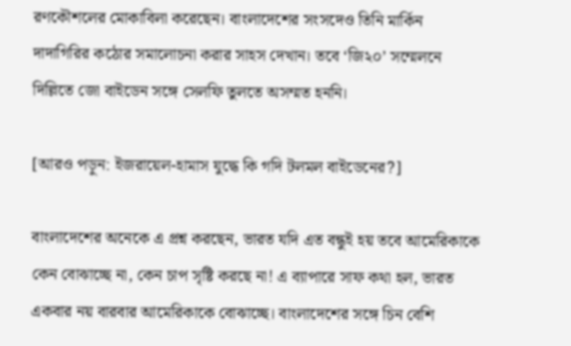রণকৌশলের মোকাবিলা করেছেন। বাংলাদেশের সংসদেও তিনি মার্কিন দাদাগিরির কঠোর সমালোচনা করার সাহস দেখান। তবে ‘জি২০’ সম্মেলনে দিল্লিতে জো বাইডেন সঙ্গে সেলফি তুলতে অসম্মত হননি।

[আরও পড়ুন: ইজরায়েল-হামাস যুদ্ধে কি গদি টলমল বাইডেনের?]

বাংলাদেশের অনেকে এ প্রশ্ন করছেন, ভারত যদি এত বন্ধুই হয় তবে আমেরিকাকে কেন বোঝাচ্ছে না, কেন চাপ সৃষ্টি করছে না! এ ব‌্যাপারে সাফ কথা হল, ভারত একবার নয় বারবার আমেরিকাকে বোঝাচ্ছে। বাংলাদেশের সঙ্গে চিন বেশি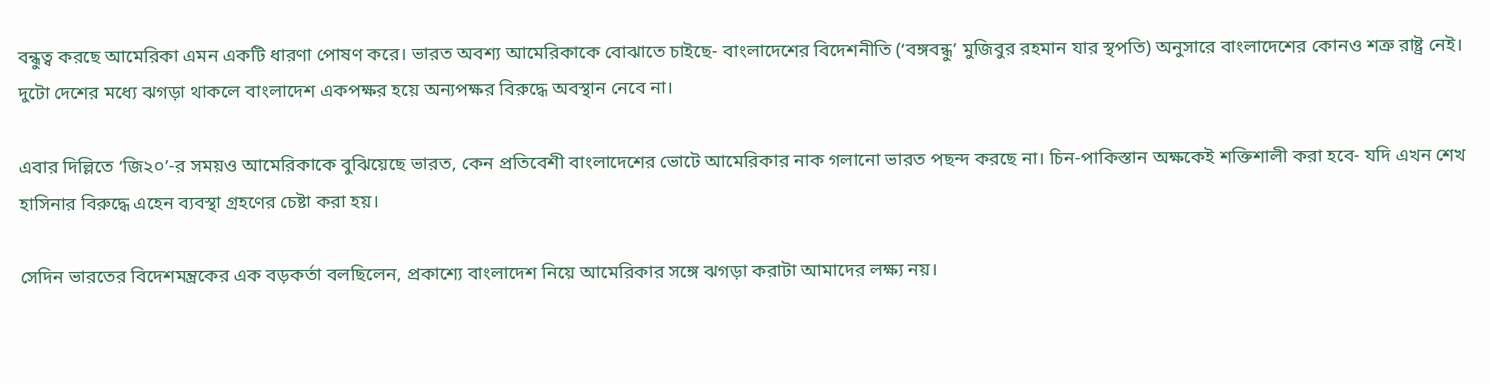বন্ধুত্ব করছে আমেরিকা এমন একটি ধারণা পোষণ করে। ভারত অবশ্য আমেরিকাকে বোঝাতে চাইছে- বাংলাদেশের বিদেশনীতি (‘বঙ্গবন্ধু’ মুজিবুর রহমান যার স্থপতি) অনুসারে বাংলাদেশের কোনও শত্রু রাষ্ট্র নেই। দুটো দেশের মধ্যে ঝগড়া থাকলে বাংলাদেশ একপক্ষর হয়ে অন‌্যপক্ষর বিরুদ্ধে অবস্থান নেবে না।

এবার দিল্লিতে ‘জি২০’-র সময়ও আমেরিকাকে বুঝিয়েছে ভারত, কেন প্রতিবেশী বাংলাদেশের ভোটে আমেরিকার নাক গলানো ভারত পছন্দ করছে না। চিন-পাকিস্তান অক্ষকেই শক্তিশালী করা হবে- যদি এখন শেখ হাসিনার বিরুদ্ধে এহেন ব‌্যবস্থা গ্রহণের চেষ্টা করা হয়।

সেদিন ভারতের বিদেশমন্ত্রকের এক বড়কর্তা বলছিলেন, প্রকাশ্যে বাংলাদেশ নিয়ে আমেরিকার সঙ্গে ঝগড়া করাটা আমাদের লক্ষ‌্য নয়।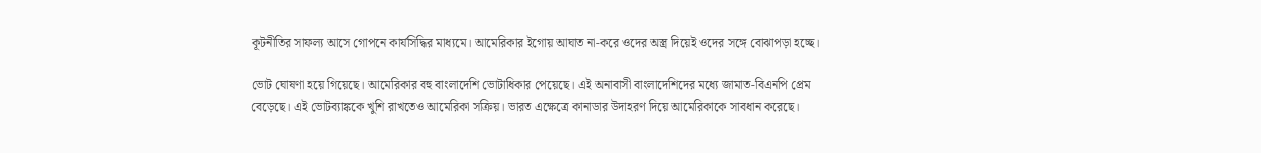কূটনীতির সাফল‌্য আসে গোপনে কার্যসিদ্ধির মাধ‌্যমে। আমেরিকার ইগোয় আঘাত না-করে ওদের অস্ত্র দিয়েই ওদের সঙ্গে বোঝাপড়া হচ্ছে।

ভোট ঘোষণা হয়ে গিয়েছে। আমেরিকার বহু বাংলাদেশি ভোটাধিকার পেয়েছে। এই অনাবাসী বাংলাদেশিদের মধ্যে জামাত-বিএনপি প্রেম বেড়েছে। এই ভোটব‌্যাঙ্ককে খুশি রাখতেও আমেরিকা সক্রিয়। ভারত এক্ষেত্রে কানাডার উদাহরণ দিয়ে আমেরিকাকে সাবধান করেছে।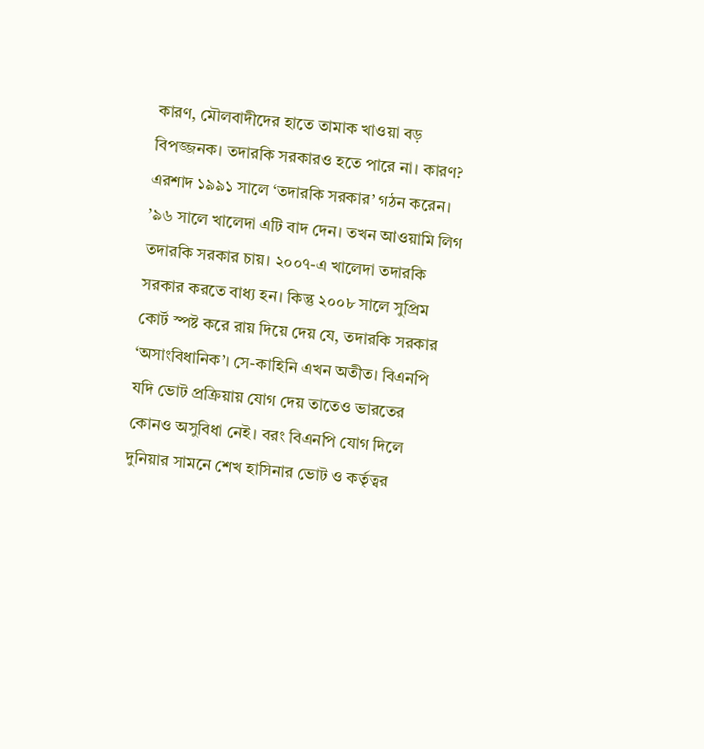কারণ, মৌলবাদীদের হাতে তামাক খাওয়া বড় বিপজ্জনক। তদারকি সরকারও হতে পারে না। কারণ? এরশাদ ১৯৯১ সালে ‘তদারকি সরকার’ গঠন করেন। ’৯৬ সালে খালেদা এটি বাদ দেন। তখন আওয়ামি লিগ তদারকি সরকার চায়। ২০০৭-এ খালেদা তদারকি সরকার করতে বাধ‌্য হন। কিন্তু ২০০৮ সালে সুপ্রিম কোর্ট স্পষ্ট করে রায় দিয়ে দেয় যে, তদারকি সরকার ‘অসাংবিধানিক’। সে-কাহিনি এখন অতীত। বিএনপি যদি ভোট প্রক্রিয়ায় যোগ দেয় তাতেও ভারতের কোনও অসুবিধা নেই। বরং বিএনপি যোগ দিলে দুনিয়ার সামনে শেখ হাসিনার ভোট ও কর্তৃত্বর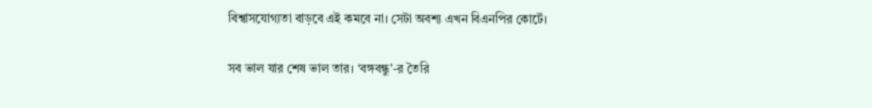বিশ্বাসযোগ‌্যতা বাড়বে এই কমবে না। সেটা অবশ‌্য এখন বিএনপির কোর্টে।

সব ভাল যার শেষ ভাল তার। ‘বঙ্গবন্ধু’-র তৈরি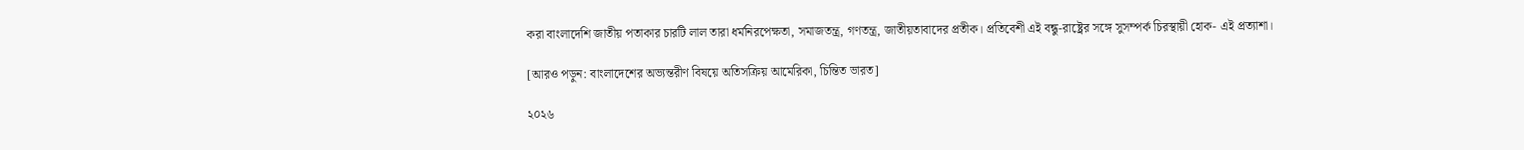করা বাংলাদেশি জাতীয় পতাকার চারটি লাল তারা ধর্মনিরপেক্ষতা, সমাজতন্ত্র, গণতন্ত্র, জাতীয়তাবাদের প্রতীক। প্রতিবেশী এই বন্ধু-রাষ্ট্রের সঙ্গে সুসম্পর্ক চিরস্থায়ী হোক- এই প্রত‌্যাশা।

[আরও পড়ুন: বাংলাদেশের অভ্যন্তরীণ বিষয়ে অতিসক্রিয় আমেরিকা, চিন্তিত ভারত]

২০২৬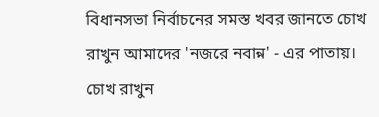বিধানসভা নির্বাচনের সমস্ত খবর জানতে চোখ রাখুন আমাদের 'নজরে নবান্ন' - এর পাতায়।
চোখ রাখুন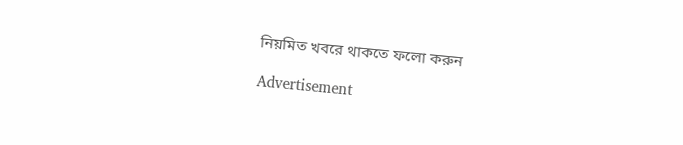নিয়মিত খবরে থাকতে ফলো করুন

Advertisement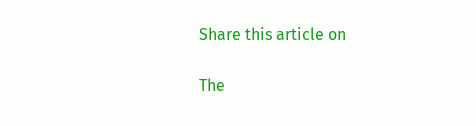Share this article on

The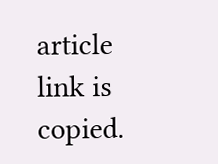article link is copied.